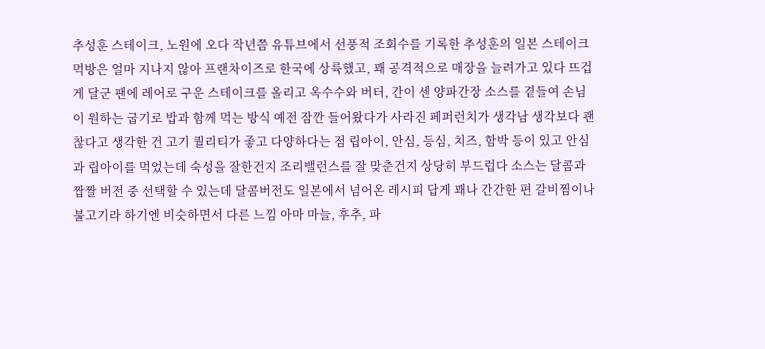추성훈 스테이크, 노원에 오다 작년쯤 유튜브에서 선풍적 조회수를 기록한 추성훈의 일본 스테이크 먹방은 얼마 지나지 않아 프랜차이즈로 한국에 상륙했고, 꽤 공격적으로 매장을 늘려가고 있다 뜨겁게 달군 팬에 레어로 구운 스테이크를 올리고 옥수수와 버터, 간이 센 양파간장 소스를 곁들여 손님이 원하는 굽기로 밥과 함께 먹는 방식 예전 잠깐 들어왔다가 사라진 페퍼런치가 생각남 생각보다 괜찮다고 생각한 건 고기 퀄리티가 좋고 다양하다는 점 립아이, 안심, 등심, 치즈, 함박 등이 있고 안심과 립아이를 먹었는데 숙성을 잘한건지 조리밸런스를 잘 맞춘건지 상당히 부드럽다 소스는 달콤과 짭짤 버전 중 선택할 수 있는데 달콤버전도 일본에서 넘어온 레시피 답게 꽤나 간간한 편 갈비찜이나 불고기라 하기엔 비슷하면서 다른 느낌 아마 마늘, 후추, 파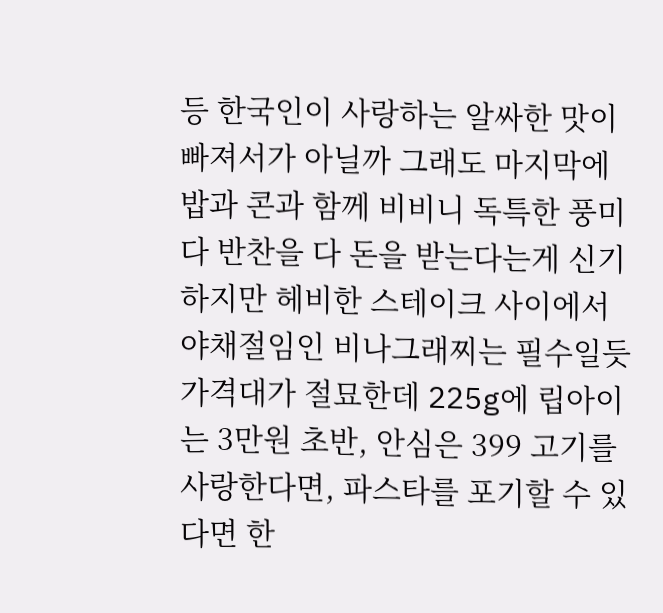등 한국인이 사랑하는 알싸한 맛이 빠져서가 아닐까 그래도 마지막에 밥과 콘과 함께 비비니 독특한 풍미다 반찬을 다 돈을 받는다는게 신기하지만 헤비한 스테이크 사이에서 야채절임인 비나그래찌는 필수일듯 가격대가 절묘한데 225g에 립아이는 3만원 초반, 안심은 399 고기를 사랑한다면, 파스타를 포기할 수 있다면 한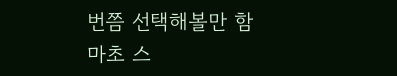번쯤 선택해볼만 함
마초 스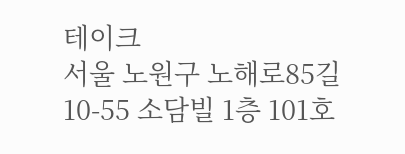테이크
서울 노원구 노해로85길 10-55 소담빌 1층 101호